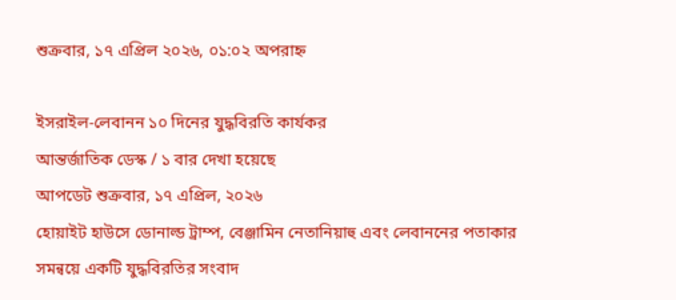শুক্রবার, ১৭ এপ্রিল ২০২৬, ০১:০২ অপরাহ্ন

ইসরাইল-লেবানন ১০ দিনের যুদ্ধবিরতি কার্যকর
আন্তর্জাতিক ডেস্ক / ১ বার দেখা হয়েছে
আপডেট শুক্রবার, ১৭ এপ্রিল, ২০২৬
হোয়াইট হাউসে ডোনাল্ড ট্রাম্প, বেঞ্জামিন নেতানিয়াহু এবং লেবাননের পতাকার সমন্বয়ে একটি যুদ্ধবিরতির সংবাদ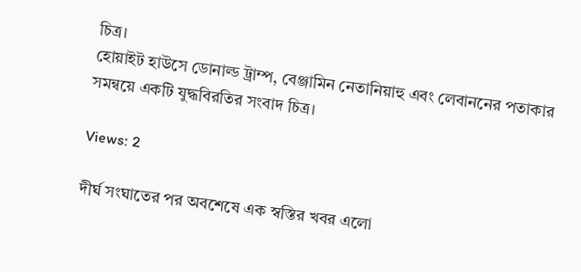চিত্র।
হোয়াইট হাউসে ডোনাল্ড ট্রাম্প, বেঞ্জামিন নেতানিয়াহু এবং লেবাননের পতাকার সমন্বয়ে একটি যুদ্ধবিরতির সংবাদ চিত্র।

Views: 2

দীর্ঘ সংঘাতের পর অবশেষে এক স্বস্তির খবর এলো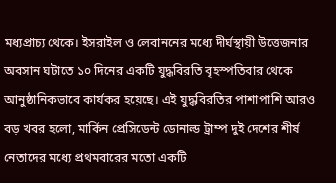মধ্যপ্রাচ্য থেকে। ইসরাইল ও লেবাননের মধ্যে দীর্ঘস্থায়ী উত্তেজনার অবসান ঘটাতে ১০ দিনের একটি যুদ্ধবিরতি বৃহস্পতিবার থেকে আনুষ্ঠানিকভাবে কার্যকর হয়েছে। এই যুদ্ধবিরতির পাশাপাশি আরও বড় খবর হলো, মার্কিন প্রেসিডেন্ট ডোনাল্ড ট্রাম্প দুই দেশের শীর্ষ নেতাদের মধ্যে প্রথমবারের মতো একটি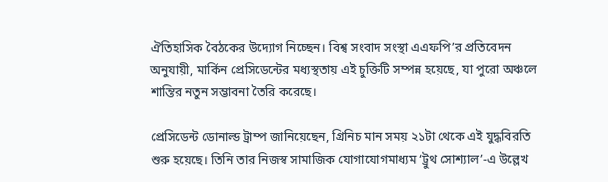ঐতিহাসিক বৈঠকের উদ্যোগ নিচ্ছেন। বিশ্ব সংবাদ সংস্থা এএফপি’র প্রতিবেদন অনুযায়ী, মার্কিন প্রেসিডেন্টের মধ্যস্থতায় এই চুক্তিটি সম্পন্ন হয়েছে, যা পুরো অঞ্চলে শান্তির নতুন সম্ভাবনা তৈরি করেছে।

প্রেসিডেন্ট ডোনাল্ড ট্রাম্প জানিয়েছেন, গ্রিনিচ মান সময় ২১টা থেকে এই যুদ্ধবিরতি শুরু হয়েছে। তিনি তার নিজস্ব সামাজিক যোগাযোগমাধ্যম ‘ট্রুথ সোশ্যাল’-এ উল্লেখ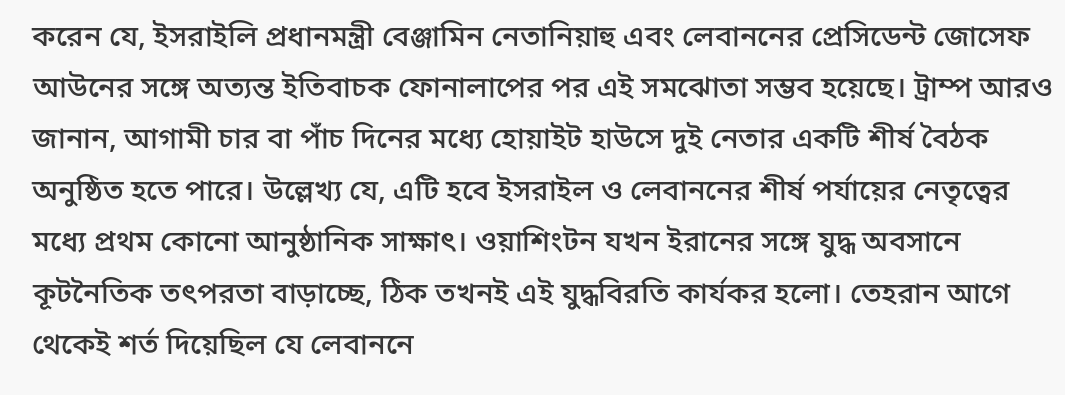করেন যে, ইসরাইলি প্রধানমন্ত্রী বেঞ্জামিন নেতানিয়াহু এবং লেবাননের প্রেসিডেন্ট জোসেফ আউনের সঙ্গে অত্যন্ত ইতিবাচক ফোনালাপের পর এই সমঝোতা সম্ভব হয়েছে। ট্রাম্প আরও জানান, আগামী চার বা পাঁচ দিনের মধ্যে হোয়াইট হাউসে দুই নেতার একটি শীর্ষ বৈঠক অনুষ্ঠিত হতে পারে। উল্লেখ্য যে, এটি হবে ইসরাইল ও লেবাননের শীর্ষ পর্যায়ের নেতৃত্বের মধ্যে প্রথম কোনো আনুষ্ঠানিক সাক্ষাৎ। ওয়াশিংটন যখন ইরানের সঙ্গে যুদ্ধ অবসানে কূটনৈতিক তৎপরতা বাড়াচ্ছে, ঠিক তখনই এই যুদ্ধবিরতি কার্যকর হলো। তেহরান আগে থেকেই শর্ত দিয়েছিল যে লেবাননে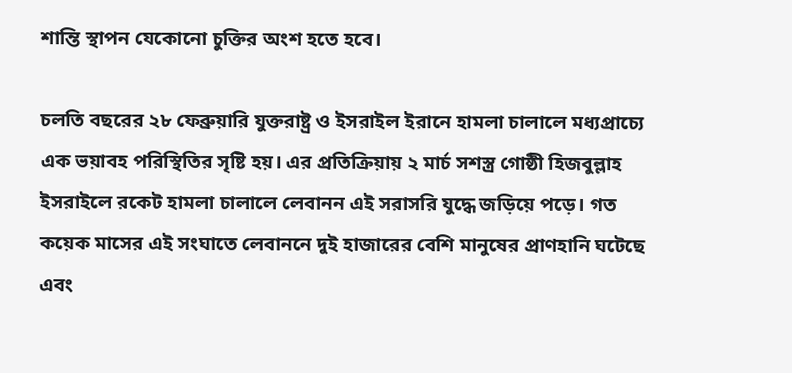শান্তি স্থাপন যেকোনো চুক্তির অংশ হতে হবে।

চলতি বছরের ২৮ ফেব্রুয়ারি যুক্তরাষ্ট্র ও ইসরাইল ইরানে হামলা চালালে মধ্যপ্রাচ্যে এক ভয়াবহ পরিস্থিতির সৃষ্টি হয়। এর প্রতিক্রিয়ায় ২ মার্চ সশস্ত্র গোষ্ঠী হিজবুল্লাহ ইসরাইলে রকেট হামলা চালালে লেবানন এই সরাসরি যুদ্ধে জড়িয়ে পড়ে। গত কয়েক মাসের এই সংঘাতে লেবাননে দুই হাজারের বেশি মানুষের প্রাণহানি ঘটেছে এবং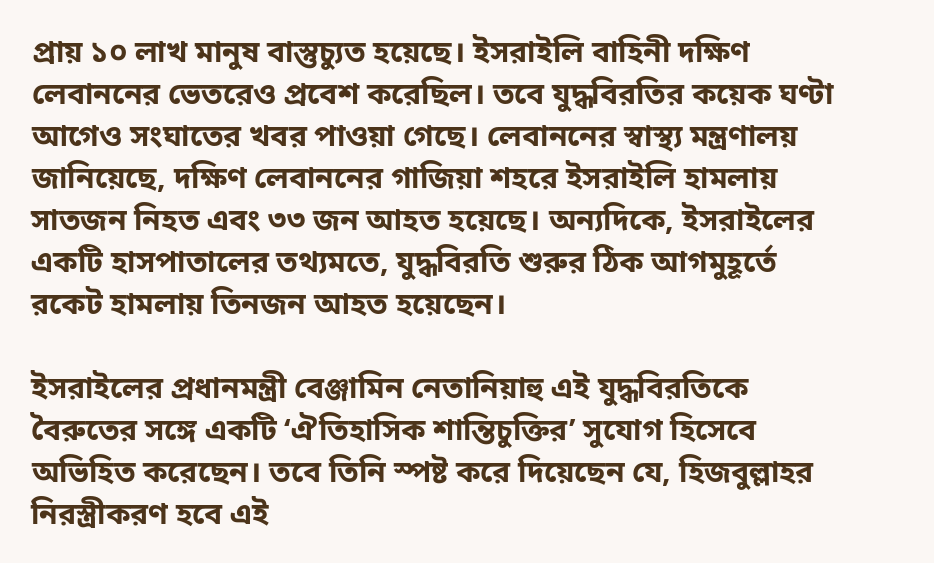প্রায় ১০ লাখ মানুষ বাস্তুচ্যুত হয়েছে। ইসরাইলি বাহিনী দক্ষিণ লেবাননের ভেতরেও প্রবেশ করেছিল। তবে যুদ্ধবিরতির কয়েক ঘণ্টা আগেও সংঘাতের খবর পাওয়া গেছে। লেবাননের স্বাস্থ্য মন্ত্রণালয় জানিয়েছে, দক্ষিণ লেবাননের গাজিয়া শহরে ইসরাইলি হামলায় সাতজন নিহত এবং ৩৩ জন আহত হয়েছে। অন্যদিকে, ইসরাইলের একটি হাসপাতালের তথ্যমতে, যুদ্ধবিরতি শুরুর ঠিক আগমুহূর্তে রকেট হামলায় তিনজন আহত হয়েছেন।

ইসরাইলের প্রধানমন্ত্রী বেঞ্জামিন নেতানিয়াহু এই যুদ্ধবিরতিকে বৈরুতের সঙ্গে একটি ‘ঐতিহাসিক শান্তিচুক্তির’ সুযোগ হিসেবে অভিহিত করেছেন। তবে তিনি স্পষ্ট করে দিয়েছেন যে, হিজবুল্লাহর নিরস্ত্রীকরণ হবে এই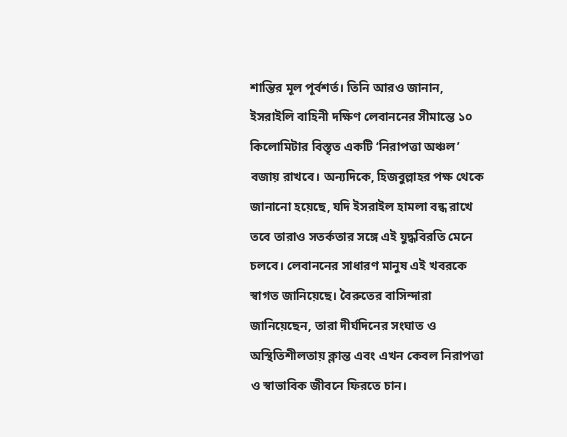শান্তির মূল পূর্বশর্ত। তিনি আরও জানান, ইসরাইলি বাহিনী দক্ষিণ লেবাননের সীমান্তে ১০ কিলোমিটার বিস্তৃত একটি ‘নিরাপত্তা অঞ্চল’ বজায় রাখবে। অন্যদিকে, হিজবুল্লাহর পক্ষ থেকে জানানো হয়েছে, যদি ইসরাইল হামলা বন্ধ রাখে তবে তারাও সতর্কতার সঙ্গে এই যুদ্ধবিরতি মেনে চলবে। লেবাননের সাধারণ মানুষ এই খবরকে স্বাগত জানিয়েছে। বৈরুতের বাসিন্দারা জানিয়েছেন, তারা দীর্ঘদিনের সংঘাত ও অস্থিতিশীলতায় ক্লান্ত এবং এখন কেবল নিরাপত্তা ও স্বাভাবিক জীবনে ফিরতে চান।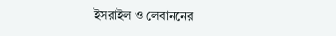ইসরাইল ও লেবাননের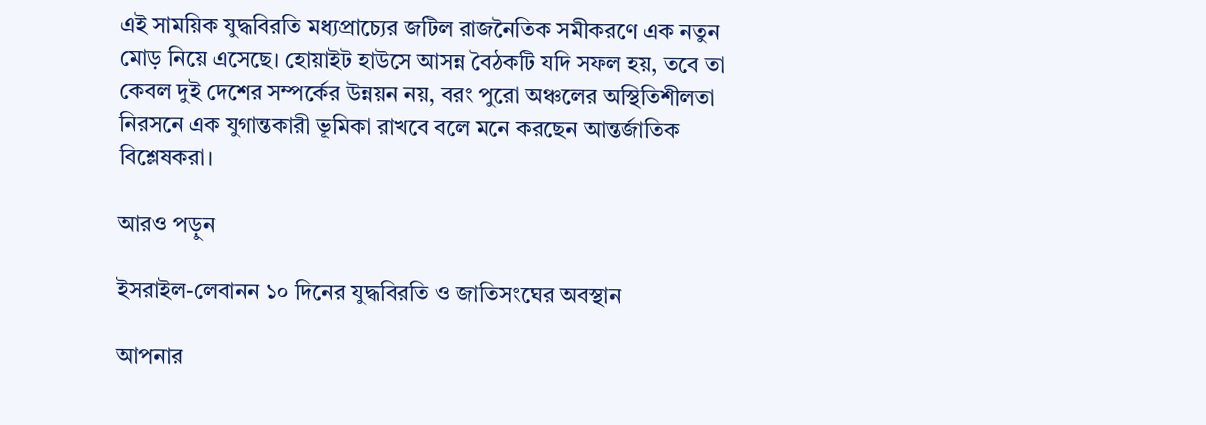এই সাময়িক যুদ্ধবিরতি মধ্যপ্রাচ্যের জটিল রাজনৈতিক সমীকরণে এক নতুন মোড় নিয়ে এসেছে। হোয়াইট হাউসে আসন্ন বৈঠকটি যদি সফল হয়, তবে তা কেবল দুই দেশের সম্পর্কের উন্নয়ন নয়, বরং পুরো অঞ্চলের অস্থিতিশীলতা নিরসনে এক যুগান্তকারী ভূমিকা রাখবে বলে মনে করছেন আন্তর্জাতিক বিশ্লেষকরা।

আরও পড়ুন

ইসরাইল-লেবানন ১০ দিনের যুদ্ধবিরতি ও জাতিসংঘের অবস্থান

আপনার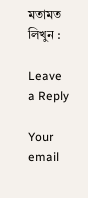মতামত লিখুন :

Leave a Reply

Your email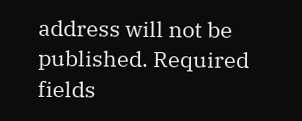address will not be published. Required fields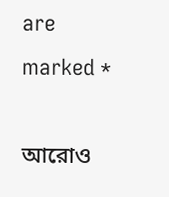are marked *

আরোও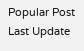Popular Post
Last Update